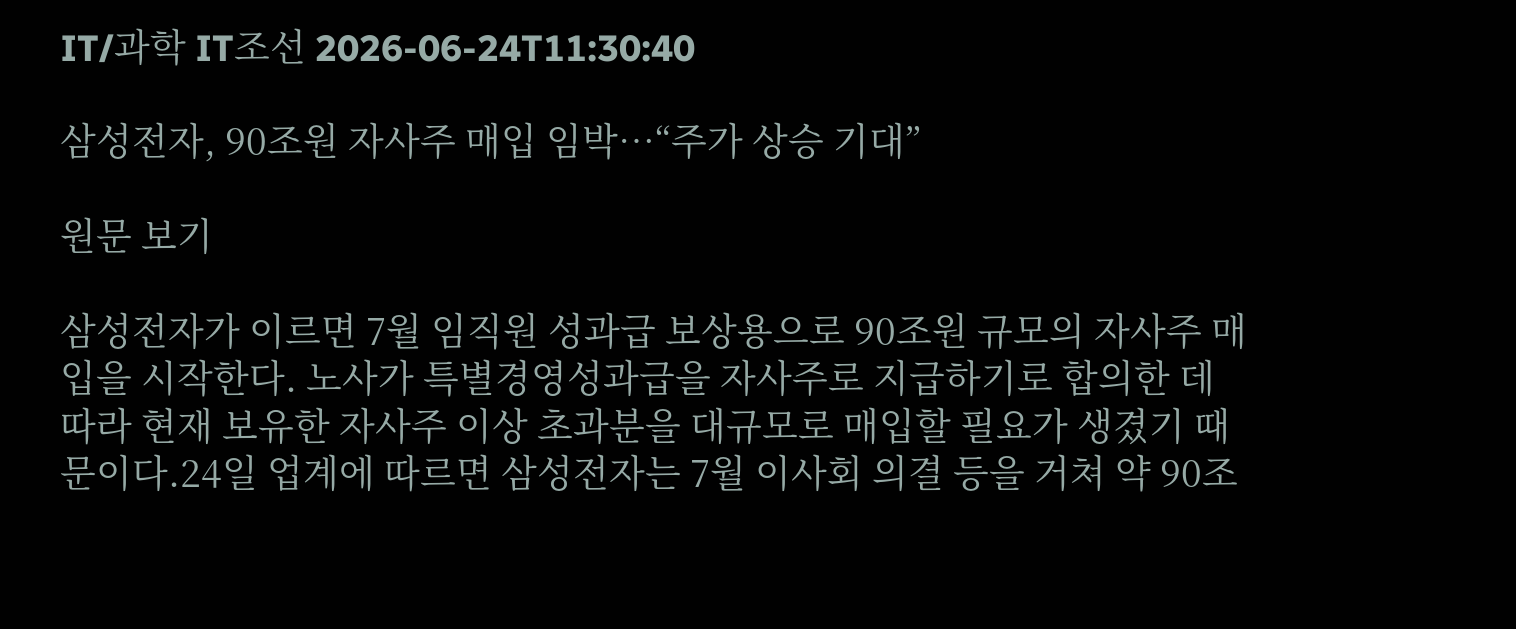IT/과학 IT조선 2026-06-24T11:30:40

삼성전자, 90조원 자사주 매입 임박…“주가 상승 기대”

원문 보기

삼성전자가 이르면 7월 임직원 성과급 보상용으로 90조원 규모의 자사주 매입을 시작한다. 노사가 특별경영성과급을 자사주로 지급하기로 합의한 데 따라 현재 보유한 자사주 이상 초과분을 대규모로 매입할 필요가 생겼기 때문이다.24일 업계에 따르면 삼성전자는 7월 이사회 의결 등을 거쳐 약 90조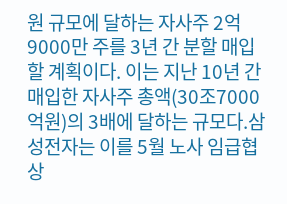원 규모에 달하는 자사주 2억 9000만 주를 3년 간 분할 매입할 계획이다. 이는 지난 10년 간 매입한 자사주 총액(30조7000억원)의 3배에 달하는 규모다.삼성전자는 이를 5월 노사 임급협상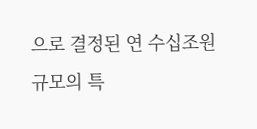으로 결정된 연 수십조원 규모의 특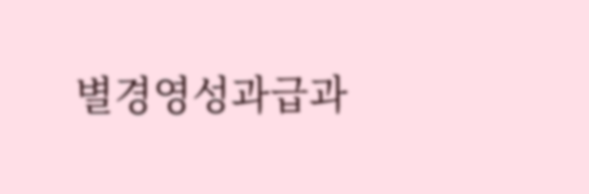별경영성과급과